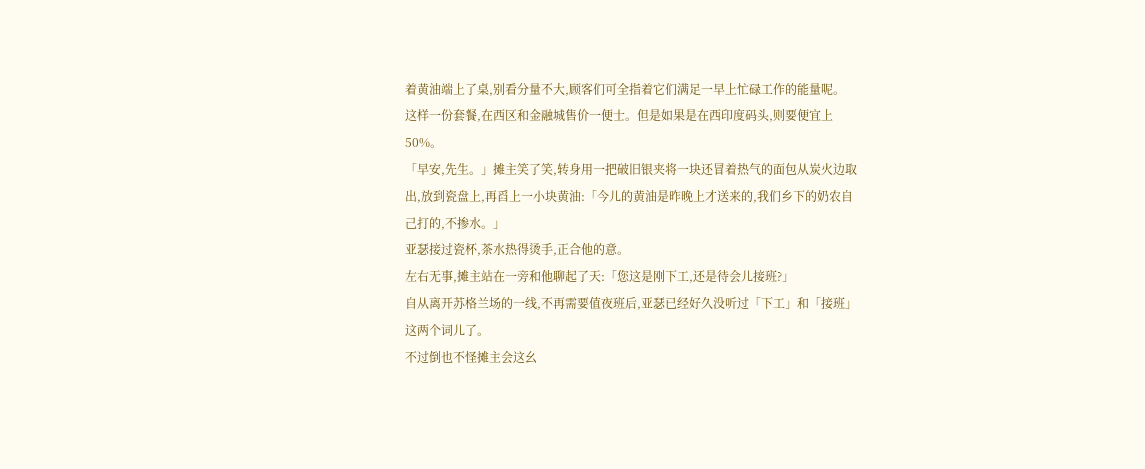着黄油端上了桌,别看分量不大,顾客们可全指着它们满足一早上忙碌工作的能量呢。
这样一份套餐,在西区和金融城售价一便士。但是如果是在西印度码头,则要便宜上50%。
「早安,先生。」摊主笑了笑,转身用一把破旧银夹将一块还冒着热气的面包从炭火边取出,放到瓷盘上,再舀上一小块黄油:「今儿的黄油是昨晚上才送来的,我们乡下的奶农自己打的,不掺水。」
亚瑟接过瓷杯,茶水热得烫手,正合他的意。
左右无事,摊主站在一旁和他聊起了天:「您这是刚下工,还是待会儿接班?」
自从离开苏格兰场的一线,不再需要值夜班后,亚瑟已经好久没听过「下工」和「接班」这两个词儿了。
不过倒也不怪摊主会这幺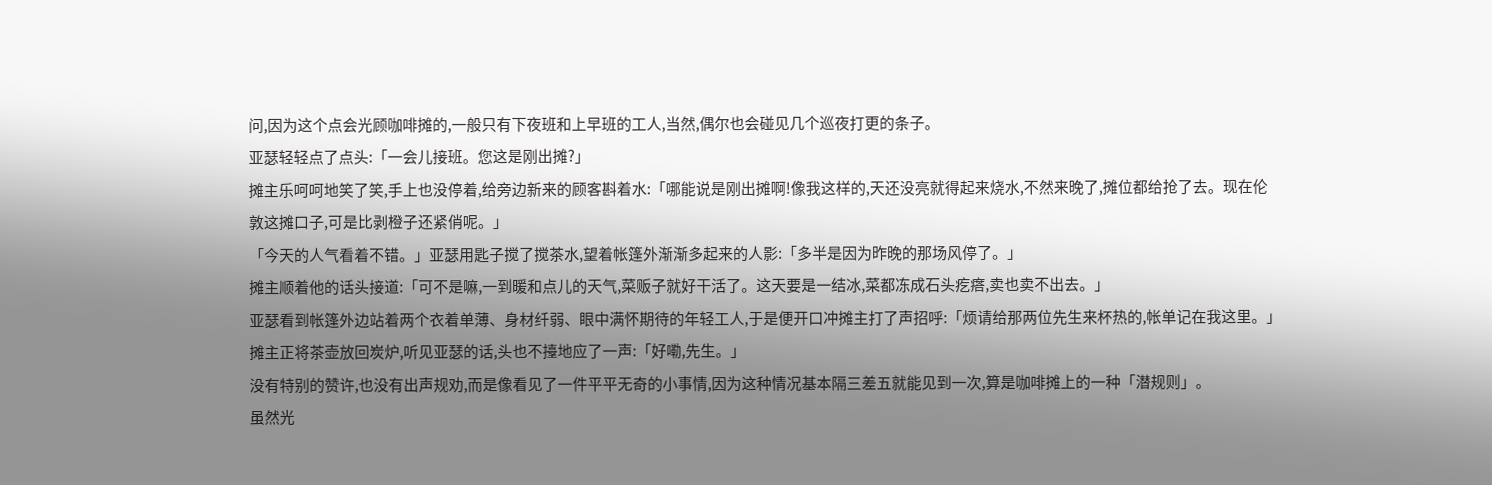问,因为这个点会光顾咖啡摊的,一般只有下夜班和上早班的工人,当然,偶尔也会碰见几个巡夜打更的条子。
亚瑟轻轻点了点头:「一会儿接班。您这是刚出摊?」
摊主乐呵呵地笑了笑,手上也没停着,给旁边新来的顾客斟着水:「哪能说是刚出摊啊!像我这样的,天还没亮就得起来烧水,不然来晚了,摊位都给抢了去。现在伦敦这摊口子,可是比剥橙子还紧俏呢。」
「今天的人气看着不错。」亚瑟用匙子搅了搅茶水,望着帐篷外渐渐多起来的人影:「多半是因为昨晚的那场风停了。」
摊主顺着他的话头接道:「可不是嘛,一到暖和点儿的天气,菜贩子就好干活了。这天要是一结冰,菜都冻成石头疙瘩,卖也卖不出去。」
亚瑟看到帐篷外边站着两个衣着单薄、身材纤弱、眼中满怀期待的年轻工人,于是便开口冲摊主打了声招呼:「烦请给那两位先生来杯热的,帐单记在我这里。」
摊主正将茶壶放回炭炉,听见亚瑟的话,头也不擡地应了一声:「好嘞,先生。」
没有特别的赞许,也没有出声规劝,而是像看见了一件平平无奇的小事情,因为这种情况基本隔三差五就能见到一次,算是咖啡摊上的一种「潜规则」。
虽然光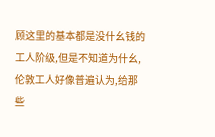顾这里的基本都是没什幺钱的工人阶级,但是不知道为什幺,伦敦工人好像普遍认为,给那些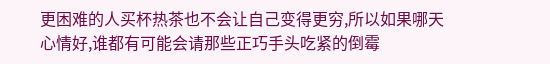更困难的人买杯热茶也不会让自己变得更穷,所以如果哪天心情好,谁都有可能会请那些正巧手头吃紧的倒霉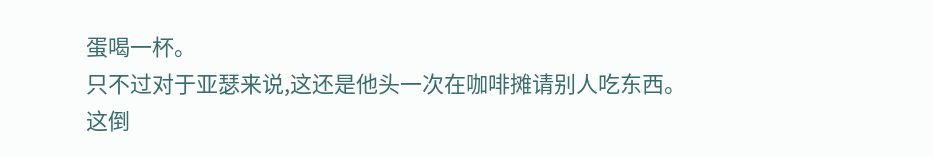蛋喝一杯。
只不过对于亚瑟来说,这还是他头一次在咖啡摊请别人吃东西。
这倒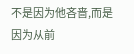不是因为他吝啬,而是因为从前